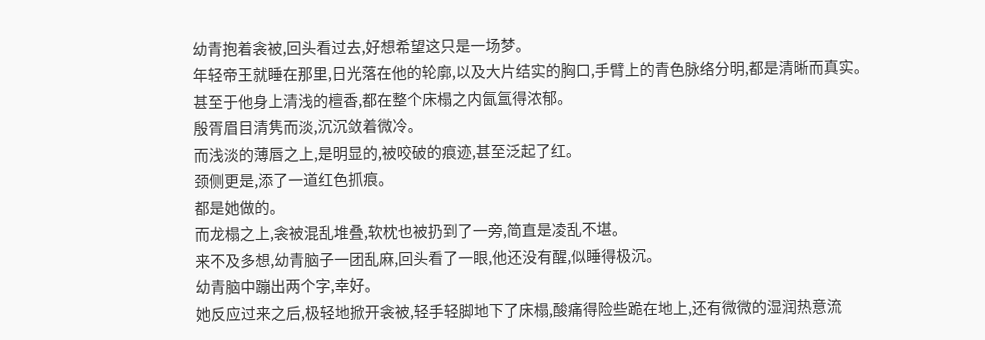幼青抱着衾被,回头看过去,好想希望这只是一场梦。
年轻帝王就睡在那里,日光落在他的轮廓,以及大片结实的胸口,手臂上的青色脉络分明,都是清晰而真实。
甚至于他身上清浅的檀香,都在整个床榻之内氤氲得浓郁。
殷胥眉目清隽而淡,沉沉敛着微冷。
而浅淡的薄唇之上,是明显的,被咬破的痕迹,甚至泛起了红。
颈侧更是,添了一道红色抓痕。
都是她做的。
而龙榻之上,衾被混乱堆叠,软枕也被扔到了一旁,简直是凌乱不堪。
来不及多想,幼青脑子一团乱麻,回头看了一眼,他还没有醒,似睡得极沉。
幼青脑中蹦出两个字,幸好。
她反应过来之后,极轻地掀开衾被,轻手轻脚地下了床榻,酸痛得险些跪在地上,还有微微的湿润热意流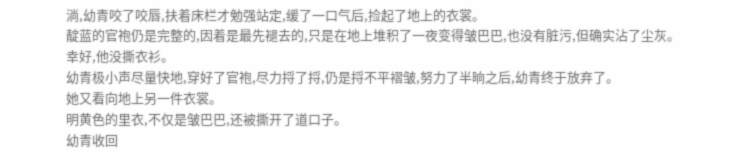淌,幼青咬了咬唇,扶着床栏才勉强站定,缓了一口气后,捡起了地上的衣裳。
靛蓝的官袍仍是完整的,因着是最先褪去的,只是在地上堆积了一夜变得皱巴巴,也没有脏污,但确实沾了尘灰。
幸好,他没撕衣衫。
幼青极小声尽量快地,穿好了官袍,尽力捋了捋,仍是捋不平褶皱,努力了半晌之后,幼青终于放弃了。
她又看向地上另一件衣裳。
明黄色的里衣,不仅是皱巴巴,还被撕开了道口子。
幼青收回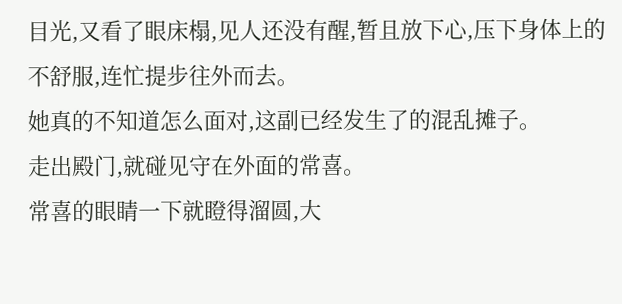目光,又看了眼床榻,见人还没有醒,暂且放下心,压下身体上的不舒服,连忙提步往外而去。
她真的不知道怎么面对,这副已经发生了的混乱摊子。
走出殿门,就碰见守在外面的常喜。
常喜的眼睛一下就瞪得溜圆,大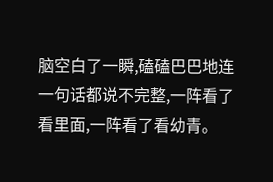脑空白了一瞬,磕磕巴巴地连一句话都说不完整,一阵看了看里面,一阵看了看幼青。